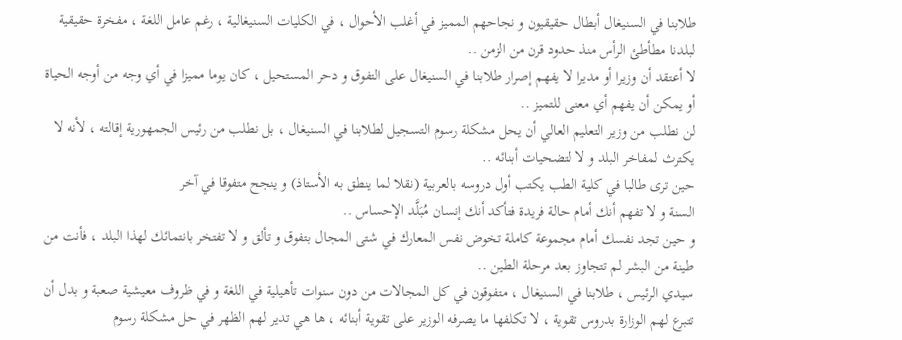طلابنا في السنيغال أبطال حقيقيون و نجاحهم المميز في أغلب الأحوال ، في الكليات السنيغالية ، رغم عامل اللغة ، مفخرة حقيقية لبلدنا مطأطئ الرأس منذ حدود قرن من الزمن ..
لا أعتقد أن وزيرا أو مديرا لا يفهم إصرار طلابنا في السنيغال على التفوق و دحر المستحيل ، كان يوما مميزا في أي وجه من أوجه الحياة أو يمكن أن يفهم أي معنى للتميز ..
لن نطلب من وزير التعليم العالي أن يحل مشكلة رسوم التسجيل لطلابنا في السنيغال ، بل نطلب من رئيس الجمهورية إقالته ، لأنه لا يكترث لمفاخر البلد و لا لتضحيات أبنائه ..
حين ترى طالبا في كلية الطب يكتب أول دروسه بالعربية (نقلا لما ينطق به الأستاذ) و ينجح متفوقا في آخر
السنة و لا تفهم أنك أمام حالة فريدة فتأكد أنك إنسان مُبَلَّد الإحساس ..
و حين تجد نفسك أمام مجموعة كاملة تخوض نفس المعارك في شتى المجال بتفوق و تألق و لا تفتخر بانتمائك لهذا البلد ، فأنت من طينة من البشر لم تتجاوز بعد مرحلة الطين ..
سيدي الرئيس ، طلابنا في السنيغال ، متفوقون في كل المجالات من دون سنوات تأهيلية في اللغة و في ظروف معيشية صعبة و بدل أن تتبرع لهم الوزارة بدروس تقوية ، لا تكلفها ما يصرفه الوزير على تقوية أبنائه ، ها هي تدير لهم الظهر في حل مشكلة رسوم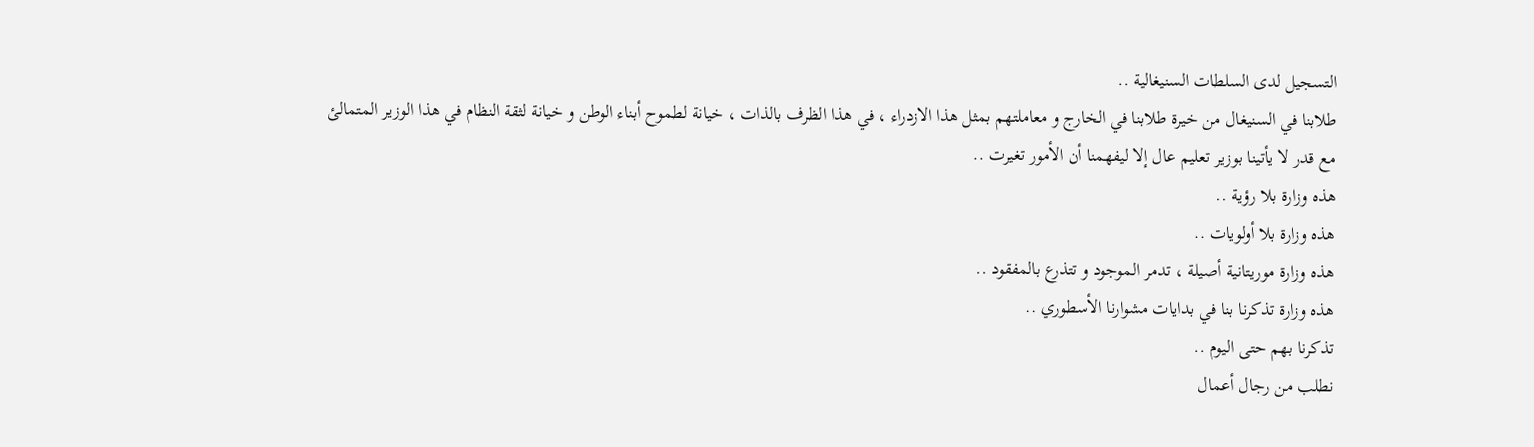التسجيل لدى السلطات السنيغالية ..
طلابنا في السنيغال من خيرة طلابنا في الخارج و معاملتهم بمثل هذا الازدراء ، في هذا الظرف بالذات ، خيانة لطموح أبناء الوطن و خيانة لثقة النظام في هذا الوزير المتمالئ مع قدر لا يأتينا بوزير تعليم عال إلا ليفهمنا أن الأمور تغيرت ..
هذه وزارة بلا رؤية ..
هذه وزارة بلا أولويات ..
هذه وزارة موريتانية أصيلة ، تدمر الموجود و تتذرع بالمفقود ..
هذه وزارة تذكرنا بنا في بدايات مشوارنا الأسطوري ..
تذكرنا بهم حتى اليوم ..
نطلب من رجال أعمال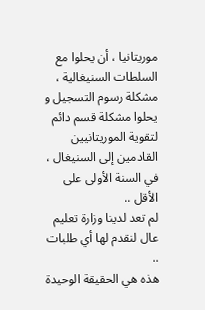موريتانيا ، أن يحلوا مع السلطات السنيغالية ، مشكلة رسوم التسجيل و يحلوا مشكلة قسم دائم لتقوية الموريتانيين القادمين إلى السنيغال ، في السنة الأولى على الأقل ..
لم تعد لدينا وزارة تعليم عال لنقدم لها أي طلبات ..
هذه هي الحقيقة الوحيدة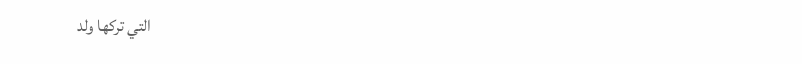التي تركها ولد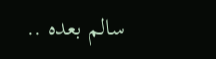سالم بعده ..